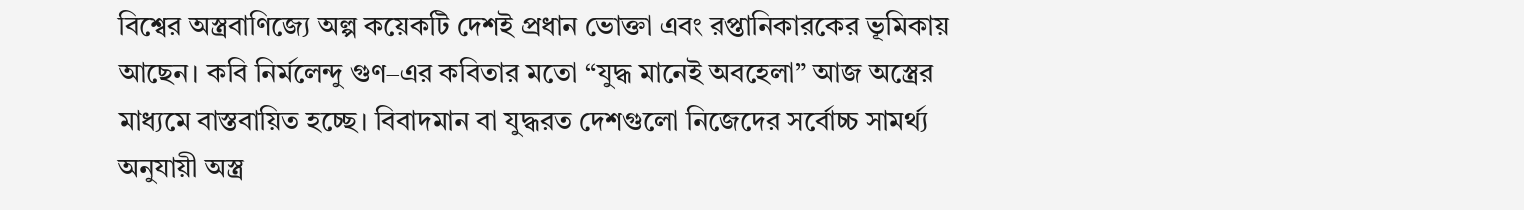বিশ্বের অস্ত্রবাণিজ্যে অল্প কয়েকটি দেশই প্রধান ভোক্তা এবং রপ্তানিকারকের ভূমিকায় আছেন। কবি নির্মলেন্দু গুণ–এর কবিতার মতো “যুদ্ধ মানেই অবহেলা” আজ অস্ত্রের মাধ্যমে বাস্তবায়িত হচ্ছে। বিবাদমান বা যুদ্ধরত দেশগুলো নিজেদের সর্বোচ্চ সামর্থ্য অনুযায়ী অস্ত্র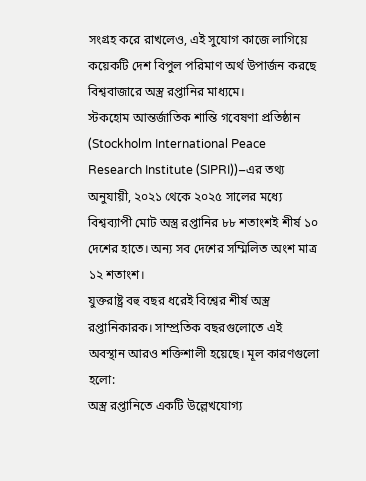সংগ্রহ করে রাখলেও, এই সুযোগ কাজে লাগিয়ে কয়েকটি দেশ বিপুল পরিমাণ অর্থ উপার্জন করছে বিশ্ববাজারে অস্ত্র রপ্তানির মাধ্যমে।
স্টকহোম আন্তর্জাতিক শান্তি গবেষণা প্রতিষ্ঠান (Stockholm International Peace Research Institute (SIPRI))–এর তথ্য অনুযায়ী, ২০২১ থেকে ২০২৫ সালের মধ্যে বিশ্বব্যাপী মোট অস্ত্র রপ্তানির ৮৮ শতাংশই শীর্ষ ১০ দেশের হাতে। অন্য সব দেশের সম্মিলিত অংশ মাত্র ১২ শতাংশ।
যুক্তরাষ্ট্র বহু বছর ধরেই বিশ্বের শীর্ষ অস্ত্র রপ্তানিকারক। সাম্প্রতিক বছরগুলোতে এই অবস্থান আরও শক্তিশালী হয়েছে। মূল কারণগুলো হলো:
অস্ত্র রপ্তানিতে একটি উল্লেখযোগ্য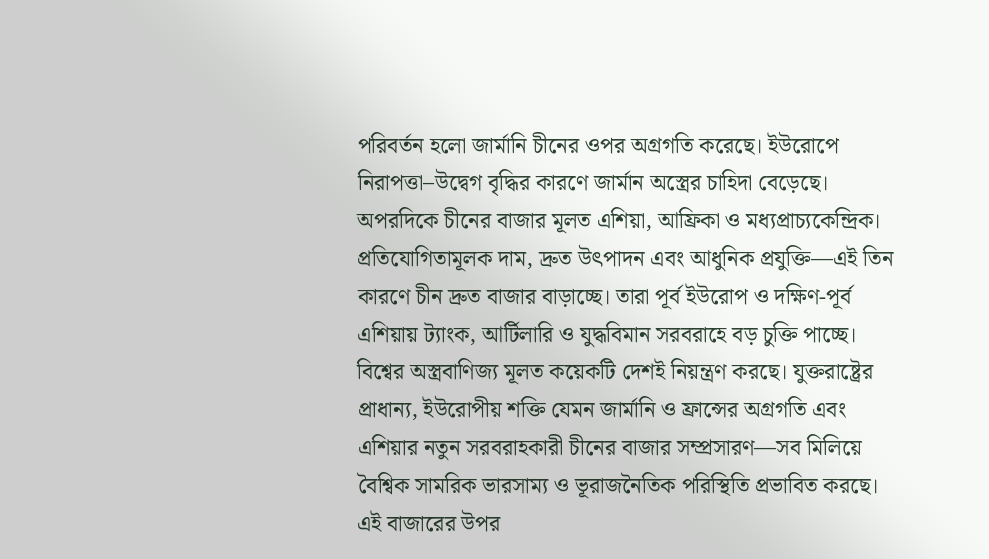পরিবর্তন হলো জার্মানি চীনের ওপর অগ্রগতি করেছে। ইউরোপে নিরাপত্তা–উদ্বেগ বৃদ্ধির কারণে জার্মান অস্ত্রের চাহিদা বেড়েছে। অপরদিকে চীনের বাজার মূলত এশিয়া, আফ্রিকা ও মধ্যপ্রাচ্যকেন্দ্রিক। প্রতিযোগিতামূলক দাম, দ্রুত উৎপাদন এবং আধুনিক প্রযুক্তি—এই তিন কারণে চীন দ্রুত বাজার বাড়াচ্ছে। তারা পূর্ব ইউরোপ ও দক্ষিণ-পূর্ব এশিয়ায় ট্যাংক, আর্টিলারি ও যুদ্ধবিমান সরবরাহে বড় চুক্তি পাচ্ছে।
বিশ্বের অস্ত্রবাণিজ্য মূলত কয়েকটি দেশই নিয়ন্ত্রণ করছে। যুক্তরাষ্ট্রের প্রাধান্য, ইউরোপীয় শক্তি যেমন জার্মানি ও ফ্রান্সের অগ্রগতি এবং এশিয়ার নতুন সরবরাহকারী চীনের বাজার সম্প্রসারণ—সব মিলিয়ে বৈশ্বিক সামরিক ভারসাম্য ও ভূরাজনৈতিক পরিস্থিতি প্রভাবিত করছে। এই বাজারের উপর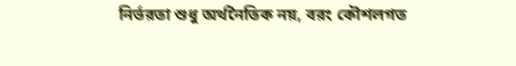নির্ভরতা শুধু অর্থনৈতিক নয়, বরং কৌশলগত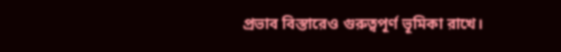প্রভাব বিস্তারেও গুরুত্বপূর্ণ ভূমিকা রাখে।